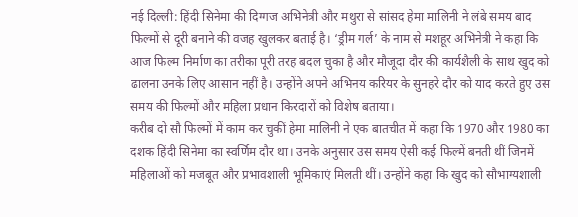नई दिल्ली: हिंदी सिनेमा की दिग्गज अभिनेत्री और मथुरा से सांसद हेमा मालिनी ने लंबे समय बाद फिल्मों से दूरी बनाने की वजह खुलकर बताई है। ‘ड्रीम गर्ल’ के नाम से मशहूर अभिनेत्री ने कहा कि आज फिल्म निर्माण का तरीका पूरी तरह बदल चुका है और मौजूदा दौर की कार्यशैली के साथ खुद को ढालना उनके लिए आसान नहीं है। उन्होंने अपने अभिनय करियर के सुनहरे दौर को याद करते हुए उस समय की फिल्मों और महिला प्रधान किरदारों को विशेष बताया।
करीब दो सौ फिल्मों में काम कर चुकीं हेमा मालिनी ने एक बातचीत में कहा कि 1970 और 1980 का दशक हिंदी सिनेमा का स्वर्णिम दौर था। उनके अनुसार उस समय ऐसी कई फिल्में बनती थीं जिनमें महिलाओं को मजबूत और प्रभावशाली भूमिकाएं मिलती थीं। उन्होंने कहा कि खुद को सौभाग्यशाली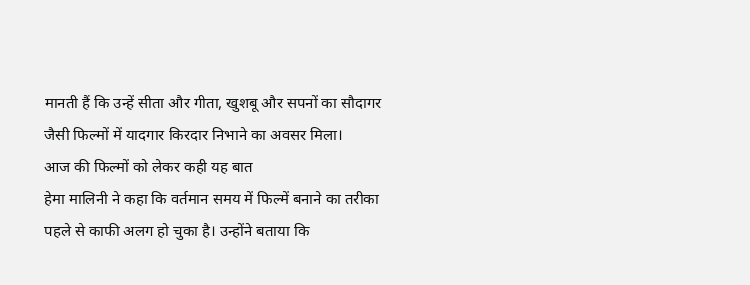मानती हैं कि उन्हें सीता और गीता, खुशबू और सपनों का सौदागर जैसी फिल्मों में यादगार किरदार निभाने का अवसर मिला।
आज की फिल्मों को लेकर कही यह बात
हेमा मालिनी ने कहा कि वर्तमान समय में फिल्में बनाने का तरीका पहले से काफी अलग हो चुका है। उन्होंने बताया कि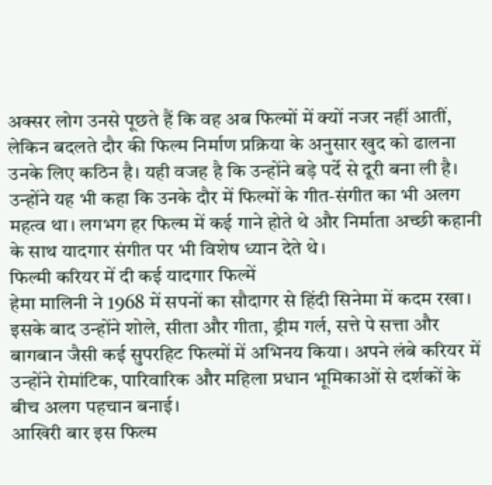अक्सर लोग उनसे पूछते हैं कि वह अब फिल्मों में क्यों नजर नहीं आतीं, लेकिन बदलते दौर की फिल्म निर्माण प्रक्रिया के अनुसार खुद को ढालना उनके लिए कठिन है। यही वजह है कि उन्होंने बड़े पर्दे से दूरी बना ली है।
उन्होंने यह भी कहा कि उनके दौर में फिल्मों के गीत-संगीत का भी अलग महत्व था। लगभग हर फिल्म में कई गाने होते थे और निर्माता अच्छी कहानी के साथ यादगार संगीत पर भी विशेष ध्यान देते थे।
फिल्मी करियर में दी कई यादगार फिल्में
हेमा मालिनी ने 1968 में सपनों का सौदागर से हिंदी सिनेमा में कदम रखा। इसके बाद उन्होंने शोले, सीता और गीता, ड्रीम गर्ल, सत्ते पे सत्ता और बागबान जैसी कई सुपरहिट फिल्मों में अभिनय किया। अपने लंबे करियर में उन्होंने रोमांटिक, पारिवारिक और महिला प्रधान भूमिकाओं से दर्शकों के बीच अलग पहचान बनाई।
आखिरी बार इस फिल्म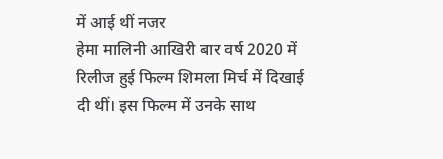में आई थीं नजर
हेमा मालिनी आखिरी बार वर्ष 2020 में रिलीज हुई फिल्म शिमला मिर्च में दिखाई दी थीं। इस फिल्म में उनके साथ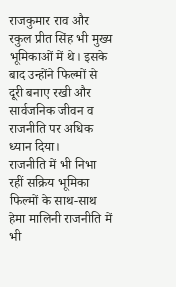राजकुमार राव और रकुल प्रीत सिंह भी मुख्य भूमिकाओं में थे। इसके बाद उन्होंने फिल्मों से दूरी बनाए रखी और सार्वजनिक जीवन व राजनीति पर अधिक ध्यान दिया।
राजनीति में भी निभा रहीं सक्रिय भूमिका
फिल्मों के साथ-साथ हेमा मालिनी राजनीति में भी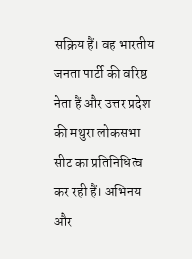सक्रिय हैं। वह भारतीय जनता पार्टी की वरिष्ठ नेता हैं और उत्तर प्रदेश की मथुरा लोकसभा सीट का प्रतिनिधित्व कर रही हैं। अभिनय और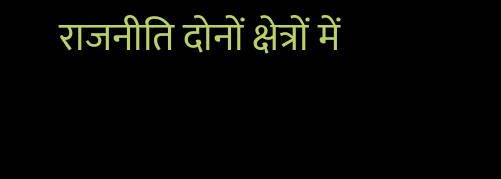राजनीति दोनों क्षेत्रों में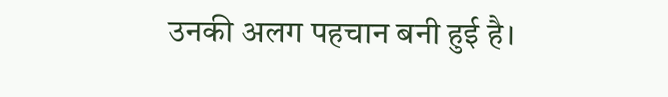उनकी अलग पहचान बनी हुई है।